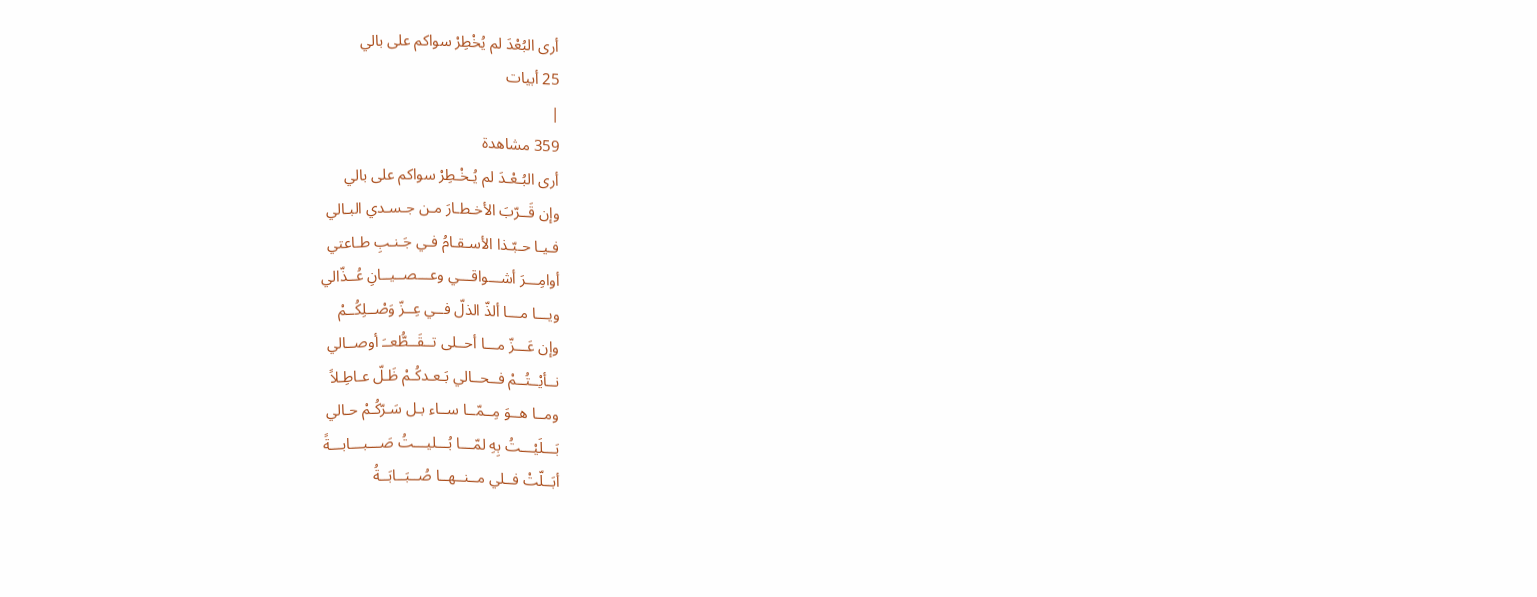أرى البُعْدَ لم يُخْطِرْ سواكم على بالي
25 أبيات
|
359 مشاهدة
أرى البُـعْـدَ لم يُـخْـطِرْ سواكم على بالي
وإن قَــرّبَ الأخـطـارَ مـن جـسـدي البـالي
فـيـا حـبّـذا الأسـقـامُ فـي جَـنـبِ طـاعتي
أوامِـــرَ أشـــواقـــي وعـــصــيــانِ عُــذّالي
ويـــا مـــا ألذّ الذلّ فــي عِــزّ وَصْــلِكُــمْ
وإن عَـــزّ مـــا أحــلى تــقَــطُّعــَ أوصــالي
نــأيْــتُــمْ فــحــالي بَـعـدكُـمْ ظَـلّ عـاطِـلاً
ومــا هــوَ مِــمّــا ســاء بـل سَـرّكُـمْ حـالي
بَـــلَيْـــتُ بِهِ لمّـــا بُـــليـــتُ صَـــبـــابـــةً
أبَــلّتْ فــلي مــنــهــا صُــبَــابَــةُ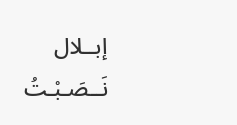إبــلال
نَــصَـبْـتُ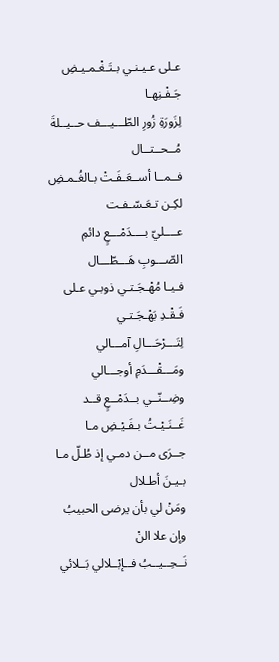عـلى عـيـنـي بـتَـغْـمـيـضِ جَـفْـنِهـا
لِزَورَةِ زُورِ الطّـــيـــف حــيــلةَ مُــحــتــال
فــمــا أســعَـفَـتْ بـالغُـمـضِ لكِـن تـعَـسّـفـت
عــــليّ بــــدَمْـــعٍ دائمِ الصّـــوبِ هَـــطّـــال
فـيـا مُهْـجَـتـي ذوبـي عـلى فَـقْـدِ بَهْـجَـتـي
لِتَـــرْحَـــالِ آمـــالي ومَـــقْـــدَمِ أوجـــالي
وضِــنّــي بــدَمْــعٍ قــد غَــنَـيْـتُ بـفَـيْـضِ مـا
جــرَى مــن دمـي إذ طُـلّ مـا بـيـنَ أطـلال
ومَنْ لي بأن يرضى الحبيبُ وإن علا النْ
نَــحِــيــبُ فــإبْــلالي بَــلائي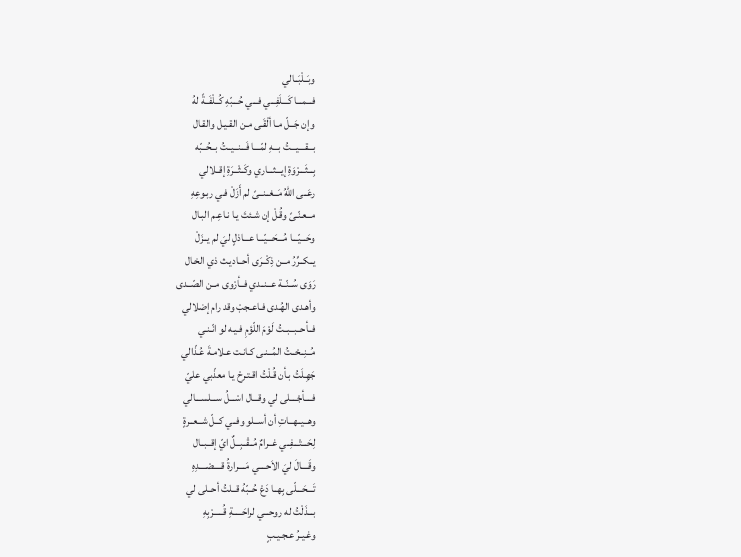وبَــلْبَــالي
فـــمـــا كَـــلَفِـــي فـــي حُـــبّهِ كُــلْفَــةً لهُ
وإن جَــلّ مـا ألْقَـى مـن القـيـل والقـال
بـــقـــيـــتُ بـــهِ لمّـــا فَـــنــيــتُ بــحُــبّه
بِـــثَـــرْوَةِ إيـــثـــاري وكَــثْــرَةِ إقــلالي
رعَــى اللهُ مَــغــنــىً لم أَزَلْ فـي ربـوعِهِ
مــعـنّـىً وقُـلْ إن شـئتَ يـا نـاعِـم البـال
وحَـــيّـــا مُـــحَـــيّـــا عـــاذلٍ ليَ لم يــزَلْ
يــكــرِّرُ مــن ذِكْــرَى أحــاديـث ذي الخـال
رَوَى سُــنّــة عــنــدي فــأرْوى مــن الصّــدى
وأهـدى الهُـدى فـاعـجبْ وقد رام إضلالي
فــأحــبــبــتُ لَوْمَ اللّؤمِ فـيـه لو انّـنـي
مُــنِــحْــتُ المُــنـى كـانـت عـلامـةَ عُـذّالي
جَهِـلَتُ بـأن قُـلْتُ اقـتـرحْ يـا معذّبي عليّ
فــــأجْــــلى لي وقـــال اسْـــلُ ســـلســـالي
وهــيــهــاتِ أن أســلو وفــي كــلّ شــعــرةٍ
لِحَـــتْـــفِــي غــرامٌ مُــقْــبِــلٌ ايّ إقــبــال
وقَــــالَ ليَ الاَحــــي مَــــرارةُ قــــصْــــدِهِ
تَـــحَـــلّى بِهــا دَعْ حُــبّهُ قــلتُ أحــلى لي
بـــذَلْتُ له روحـــي لراحَـــــةِ قُـــــرْبِهِ
وغـيـرُ عـجـيـبٍ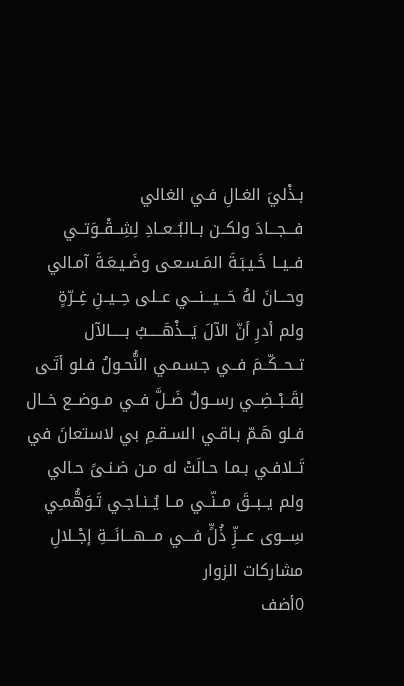بـذْليَ الغـالِ فـي الغالي
فـــجـــادَ ولكــن بــالبُــعــادِ لِشِــقْــوَتــي
فــيــا خَـيـبَـةَ المَـسـعـى وضَـيـعَـةَ آمـالي
وحـــانَ لهُ حَـــيـــنـــي عــلى حِــيــنِ غِــرّةٍ
ولم أدرِ أنّ الآلَ يَـــذْهَـــــبُ بـــــالآل
تــحــكّــمَ فــي جـسـمـي النُّحـولُ فـلو أتَـى
لِقَــبْــضِــي رســولٌ ضَــلَّ فــي مــوضــع خــال
فـلو هَـمّ بـاقـي السـقـمِ بي لاستعانَ في
تَــلافـي بـمـا حـالَتْ له مـن ضـنـىً حـالي
ولم يــبــقَ مــنّــي مــا يُــنـاجـي تَـوَهُّمـِي
سِـــوى عـــزِّ ذُلٍّ فـــي مـــهـــانَـــةِ إجْــلالِ
مشاركات الزوار
0أضف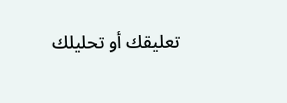تعليقك أو تحليلك